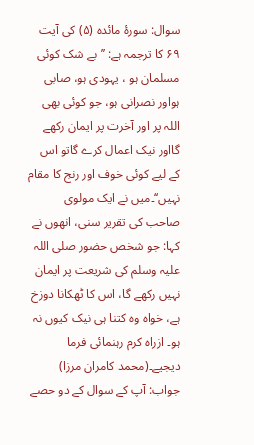سوال: سورۂ مائدہ (۵) کی آیت ۶۹ کا ترجمہ ہے: ’’بے شک کوئی مسلمان ہو ، یہودی ہو، صابی ہواور نصرانی ہو، جو کوئی بھی اللہ پر اور آخرت پر ایمان رکھے گااور نیک اعمال کرے گاتو اس کے لیے کوئی خوف اور رنج کا مقام نہیں‘‘۔میں نے ایک مولوی صاحب کی تقریر سنی، انھوں نے کہا: جو شخص حضور صلی اللہ علیہ وسلم کی شریعت پر ایمان نہیں رکھے گا، اس کا ٹھکانا دوزخ ہے، خواہ وہ کتنا ہی نیک کیوں نہ ہو۔ ازراہ کرم رہنمائی فرما دیجیے۔(محمد کامران مرزا)
جواب: آپ کے سوال کے دو حصے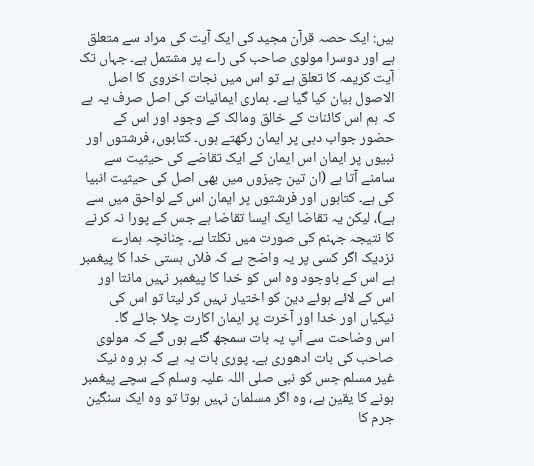ہیں: ایک حصہ قرآن مجید کی ایک آیت کی مراد سے متعلق ہے اور دوسرا مولوی صاحب کی راے پر مشتمل ہے۔ جہاں تک آیت کریمہ کا تعلق ہے تو اس میں نجات اخروی کا اصل الاصول بیان کیا گیا ہے۔ ہماری ایمانیات کی اصل صرف یہ ہے کہ ہم اس کائنات کے خالق ومالک کے وجود اور اس کے حضور جواب دہی پر ایمان رکھتے ہوں۔ کتابوں، فرشتوں اور نبیوں پر ایمان اس ایمان کے ایک تقاضے کی حیثیت سے سامنے آتا ہے (ان تین چیزوں میں بھی اصل کی حیثیت انبیا کی ہے۔ کتابوں اور فرشتوں پر ایمان اس کے لواحق میں سے ہے)، لیکن یہ تقاضا ایک ایسا تقاضا ہے جس کے پورا نہ کرنے کا نتیجہ جہنم کی صورت میں نکلتا ہے۔ چنانچہ ہمارے نزدیک اگر کسی پر یہ واضح ہے کہ فلاں ہستی خدا کا پیغمبر ہے اس کے باوجود وہ اس کو خدا کا پیغمبر نہیں مانتا اور اس کے لائے ہوئے دین کو اختیار نہیں کر لیتا تو اس کی نیکیاں اور خدا اور آخرت پر ایمان اکارت چلا جائے گا۔
اس وضاحت سے آپ یہ بات سمجھ گئے ہوں گے کہ مولوی صاحب کی بات ادھوری ہے۔ پوری بات یہ ہے کہ ہر وہ نیک غیر مسلم جس کو نبی صلی اللہ علیہ وسلم کے سچے پیغمبر ہونے کا یقین ہے، وہ اگر مسلمان نہیں ہوتا تو وہ ایک سنگین جرم کا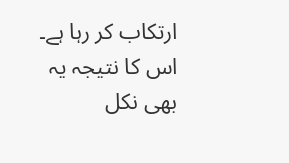ارتکاب کر رہا ہے۔ اس کا نتیجہ یہ بھی نکل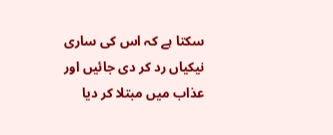سکتا ہے کہ اس کی ساری نیکیاں رد کر دی جائیں اور عذاب میں مبتلا کر دیا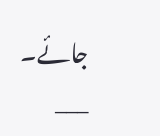جائے۔
___